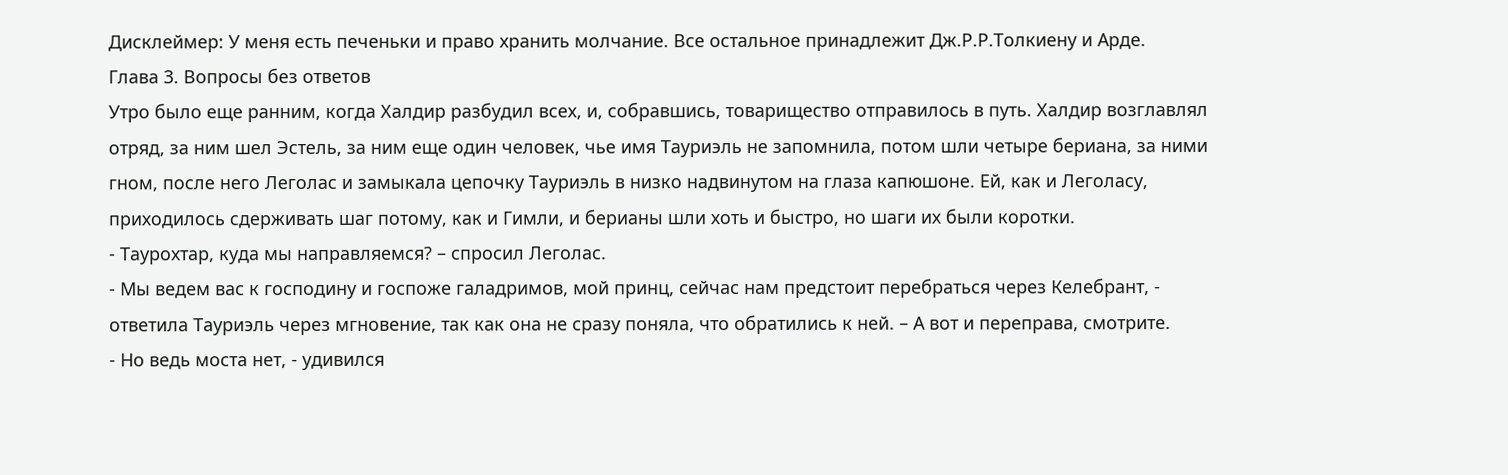Дисклеймер: У меня есть печеньки и право хранить молчание. Все остальное принадлежит Дж.Р.Р.Толкиену и Арде.
Глава 3. Вопросы без ответов
Утро было еще ранним, когда Халдир разбудил всех, и, собравшись, товарищество отправилось в путь. Халдир возглавлял отряд, за ним шел Эстель, за ним еще один человек, чье имя Тауриэль не запомнила, потом шли четыре бериана, за ними гном, после него Леголас и замыкала цепочку Тауриэль в низко надвинутом на глаза капюшоне. Ей, как и Леголасу, приходилось сдерживать шаг потому, как и Гимли, и берианы шли хоть и быстро, но шаги их были коротки.
- Таурохтар, куда мы направляемся? – спросил Леголас.
- Мы ведем вас к господину и госпоже галадримов, мой принц, сейчас нам предстоит перебраться через Келебрант, - ответила Тауриэль через мгновение, так как она не сразу поняла, что обратились к ней. – А вот и переправа, смотрите.
- Но ведь моста нет, - удивился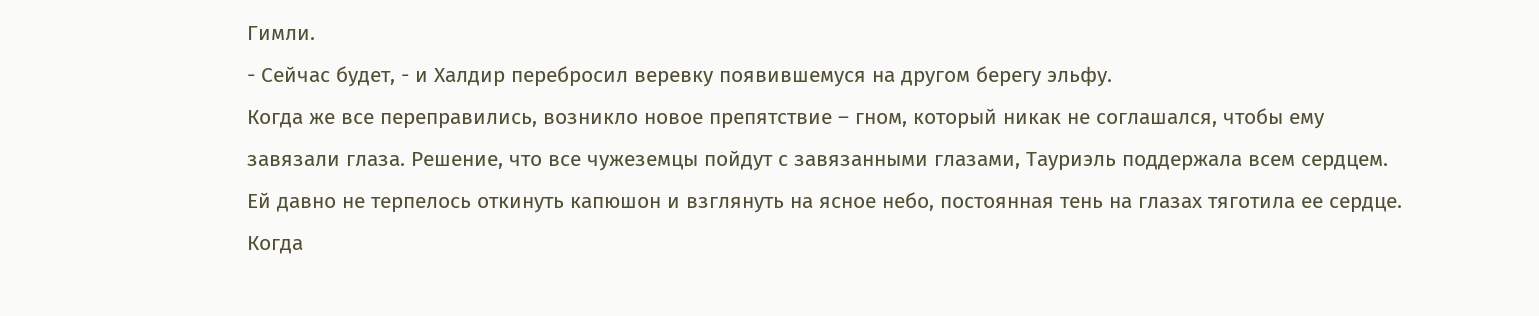Гимли.
- Сейчас будет, - и Халдир перебросил веревку появившемуся на другом берегу эльфу.
Когда же все переправились, возникло новое препятствие – гном, который никак не соглашался, чтобы ему завязали глаза. Решение, что все чужеземцы пойдут с завязанными глазами, Тауриэль поддержала всем сердцем. Ей давно не терпелось откинуть капюшон и взглянуть на ясное небо, постоянная тень на глазах тяготила ее сердце. Когда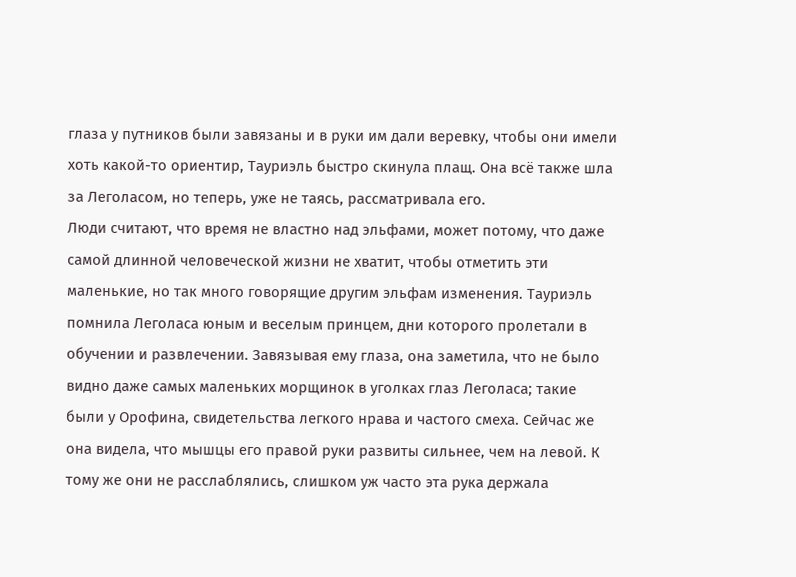глаза у путников были завязаны и в руки им дали веревку, чтобы они имели хоть какой-то ориентир, Тауриэль быстро скинула плащ. Она всё также шла за Леголасом, но теперь, уже не таясь, рассматривала его.
Люди считают, что время не властно над эльфами, может потому, что даже самой длинной человеческой жизни не хватит, чтобы отметить эти маленькие, но так много говорящие другим эльфам изменения. Тауриэль помнила Леголаса юным и веселым принцем, дни которого пролетали в обучении и развлечении. Завязывая ему глаза, она заметила, что не было видно даже самых маленьких морщинок в уголках глаз Леголаса; такие были у Орофина, свидетельства легкого нрава и частого смеха. Сейчас же она видела, что мышцы его правой руки развиты сильнее, чем на левой. К тому же они не расслаблялись, слишком уж часто эта рука держала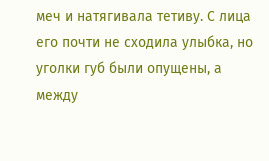меч и натягивала тетиву. С лица его почти не сходила улыбка, но уголки губ были опущены, а между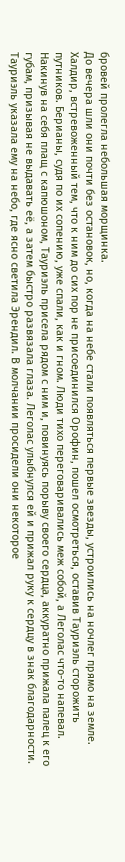бровей пролегла небольшая морщинка.
До вечера шли они почти без остановок, но, когда на небе стали появляться первые звезды, устроились на ночлег прямо на земле. Халдир, встревоженный тем, что к ним до сих пор не присоединился Орофин, пошел осмотреться, оставив Тауриэль сторожить путников. Берианы, судя по их сопению, уже спали, как и гном. Люди тихо переговаривались меж собой, а Леголас что-то напевал. Накинув на себя плащ с капюшоном, Тауриэль присела рядом с ним и, повинуясь порыву своего сердца, аккуратно прижала палец к его губам, призывая не выдавать её, а затем быстро развязала глаза. Леголас улыбнулся ей и прижал руку к сердцу в знак благодарности. Тауриэль указала ему на небо, где ясно светила Эрендил. В молчании просидели они некоторое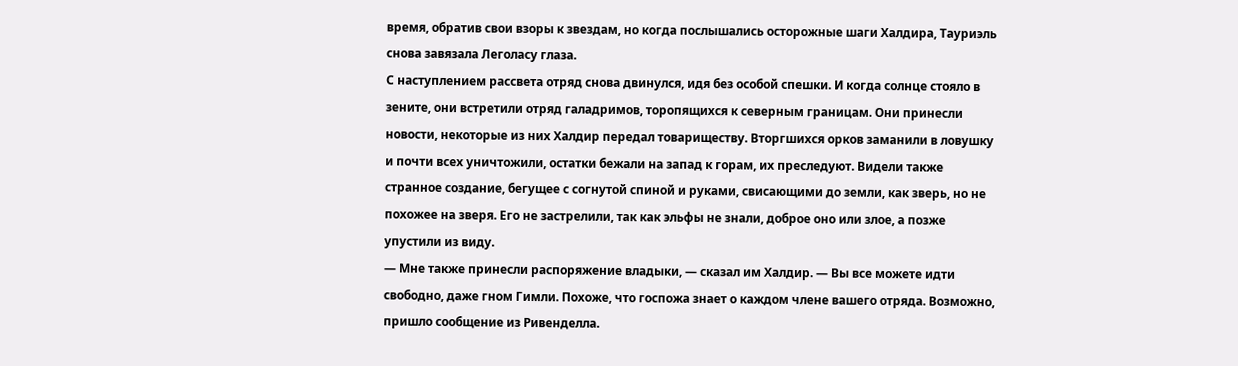время, обратив свои взоры к звездам, но когда послышались осторожные шаги Халдира, Тауриэль снова завязала Леголасу глаза.
С наступлением рассвета отряд снова двинулся, идя без особой спешки. И когда солнце стояло в зените, они встретили отряд галадримов, торопящихся к северным границам. Они принесли новости, некоторые из них Халдир передал товариществу. Вторгшихся орков заманили в ловушку и почти всех уничтожили, остатки бежали на запад к горам, их преследуют. Видели также странное создание, бегущее с согнутой спиной и руками, свисающими до земли, как зверь, но не похожее на зверя. Его не застрелили, так как эльфы не знали, доброе оно или злое, а позже упустили из виду.
— Мне также принесли распоряжение владыки, — сказал им Халдир. — Вы все можете идти свободно, даже гном Гимли. Похоже, что госпожа знает о каждом члене вашего отряда. Возможно, пришло сообщение из Ривенделла.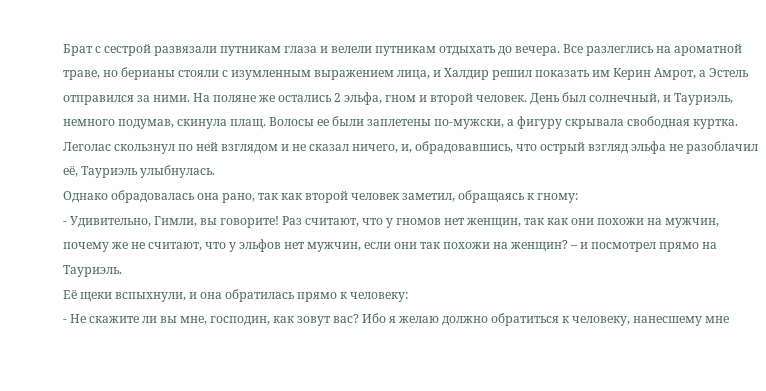Брат с сестрой развязали путникам глаза и велели путникам отдыхать до вечера. Все разлеглись на ароматной траве, но берианы стояли с изумленным выражением лица, и Халдир решил показать им Керин Амрот, а Эстель отправился за ними. На поляне же остались 2 эльфа, гном и второй человек. День был солнечный, и Тауриэль, немного подумав, скинула плащ. Волосы ее были заплетены по-мужски, а фигуру скрывала свободная куртка. Леголас скользнул по ней взглядом и не сказал ничего, и, обрадовавшись, что острый взгляд эльфа не разоблачил её, Тауриэль улыбнулась.
Однако обрадовалась она рано, так как второй человек заметил, обращаясь к гному:
- Удивительно, Гимли, вы говорите! Раз считают, что у гномов нет женщин, так как они похожи на мужчин, почему же не считают, что у эльфов нет мужчин, если они так похожи на женщин? – и посмотрел прямо на Тауриэль.
Её щеки вспыхнули, и она обратилась прямо к человеку:
- Не скажите ли вы мне, господин, как зовут вас? Ибо я желаю должно обратиться к человеку, нанесшему мне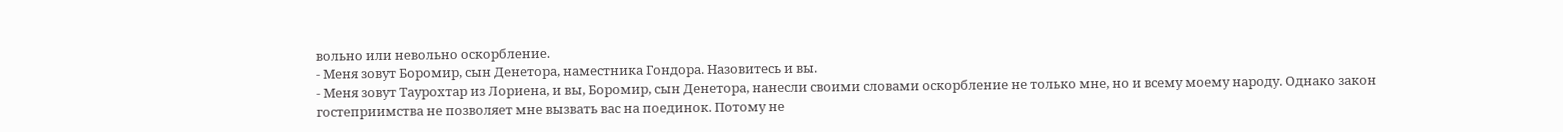вольно или невольно оскорбление.
- Меня зовут Боромир, сын Денетора, наместника Гондора. Назовитесь и вы.
- Меня зовут Таурохтар из Лориена, и вы, Боромир, сын Денетора, нанесли своими словами оскорбление не только мне, но и всему моему народу. Однако закон гостеприимства не позволяет мне вызвать вас на поединок. Потому не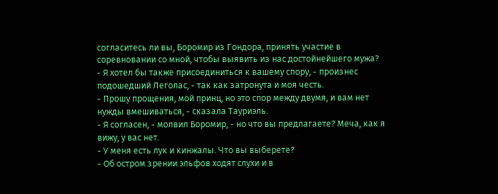согласитесь ли вы, Боромир из Гондора, принять участие в соревновании со мной, чтобы выявить из нас достойнейшего мужа?
- Я хотел бы также присоединиться к вашему спору, - произнес подошедший Леголас, - так как затронута и моя честь.
- Прошу прощения, мой принц, но это спор между двумя, и вам нет нужды вмешиваться, - сказала Тауриэль.
- Я согласен, - молвил Боромир, - но что вы предлагаете? Меча, как я вижу, у вас нет.
- У меня есть лук и кинжалы. Что вы выберете?
- Об остром зрении эльфов ходят слухи и в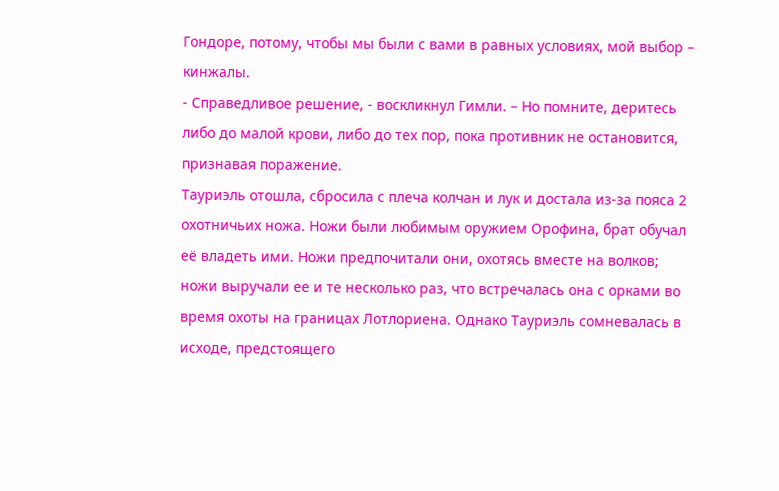Гондоре, потому, чтобы мы были с вами в равных условиях, мой выбор – кинжалы.
- Справедливое решение, - воскликнул Гимли. – Но помните, деритесь либо до малой крови, либо до тех пор, пока противник не остановится, признавая поражение.
Тауриэль отошла, сбросила с плеча колчан и лук и достала из-за пояса 2 охотничьих ножа. Ножи были любимым оружием Орофина, брат обучал её владеть ими. Ножи предпочитали они, охотясь вместе на волков; ножи выручали ее и те несколько раз, что встречалась она с орками во время охоты на границах Лотлориена. Однако Тауриэль сомневалась в исходе, предстоящего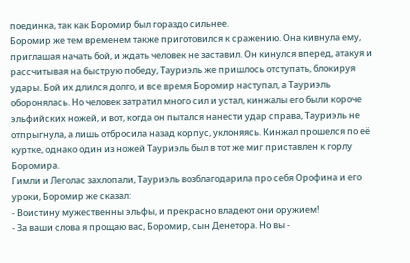поединка, так как Боромир был гораздо сильнее.
Боромир же тем временем также приготовился к сражению. Она кивнула ему, приглашая начать бой, и ждать человек не заставил. Он кинулся вперед, атакуя и рассчитывая на быструю победу, Тауриэль же пришлось отступать, блокируя удары. Бой их длился долго, и все время Боромир наступал, а Тауриэль оборонялась. Но человек затратил много сил и устал, кинжалы его были короче эльфийских ножей, и вот, когда он пытался нанести удар справа, Тауриэль не отпрыгнула, а лишь отбросила назад корпус, уклоняясь. Кинжал прошелся по её куртке, однако один из ножей Тауриэль был в тот же миг приставлен к горлу Боромира.
Гимли и Леголас захлопали, Тауриэль возблагодарила про себя Орофина и его уроки, Боромир же сказал:
- Воистину мужественны эльфы, и прекрасно владеют они оружием!
- За ваши слова я прощаю вас, Боромир, сын Денетора. Но вы -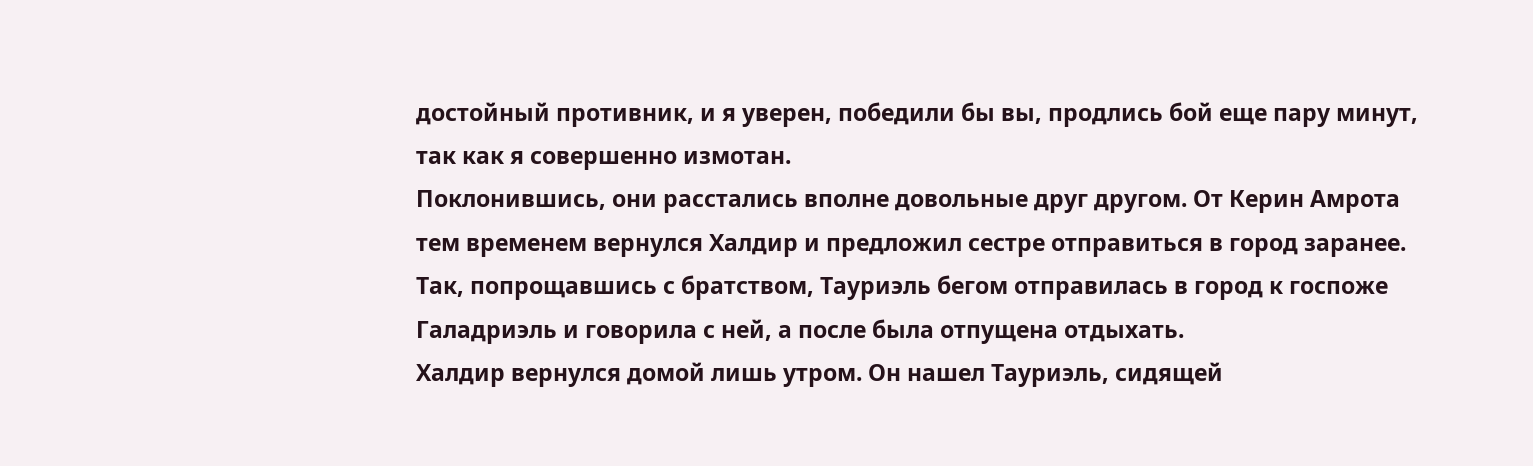достойный противник, и я уверен, победили бы вы, продлись бой еще пару минут, так как я совершенно измотан.
Поклонившись, они расстались вполне довольные друг другом. От Керин Амрота тем временем вернулся Халдир и предложил сестре отправиться в город заранее. Так, попрощавшись с братством, Тауриэль бегом отправилась в город к госпоже Галадриэль и говорила с ней, а после была отпущена отдыхать.
Халдир вернулся домой лишь утром. Он нашел Тауриэль, сидящей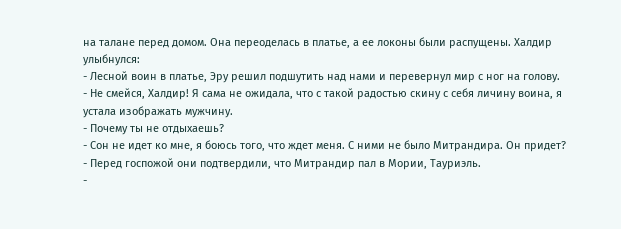на талане перед домом. Она переоделась в платье, а ее локоны были распущены. Халдир улыбнулся:
- Лесной воин в платье, Эру решил подшутить над нами и перевернул мир с ног на голову.
- Не смейся, Халдир! Я сама не ожидала, что с такой радостью скину с себя личину воина, я устала изображать мужчину.
- Почему ты не отдыхаешь?
- Сон не идет ко мне, я боюсь того, что ждет меня. С ними не было Митрандира. Он придет?
- Перед госпожой они подтвердили, что Митрандир пал в Мории, Тауриэль.
-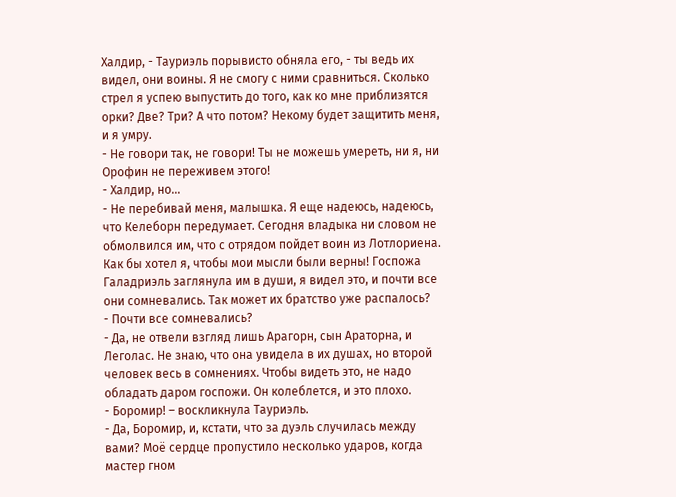Халдир, - Тауриэль порывисто обняла его, - ты ведь их видел, они воины. Я не смогу с ними сравниться. Сколько стрел я успею выпустить до того, как ко мне приблизятся орки? Две? Три? А что потом? Некому будет защитить меня, и я умру.
- Не говори так, не говори! Ты не можешь умереть, ни я, ни Орофин не переживем этого!
- Халдир, но…
- Не перебивай меня, малышка. Я еще надеюсь, надеюсь, что Келеборн передумает. Сегодня владыка ни словом не обмолвился им, что с отрядом пойдет воин из Лотлориена. Как бы хотел я, чтобы мои мысли были верны! Госпожа Галадриэль заглянула им в души, я видел это, и почти все они сомневались. Так может их братство уже распалось?
- Почти все сомневались?
- Да, не отвели взгляд лишь Арагорн, сын Араторна, и Леголас. Не знаю, что она увидела в их душах, но второй человек весь в сомнениях. Чтобы видеть это, не надо обладать даром госпожи. Он колеблется, и это плохо.
- Боромир! – воскликнула Тауриэль.
- Да, Боромир, и, кстати, что за дуэль случилась между вами? Моё сердце пропустило несколько ударов, когда мастер гном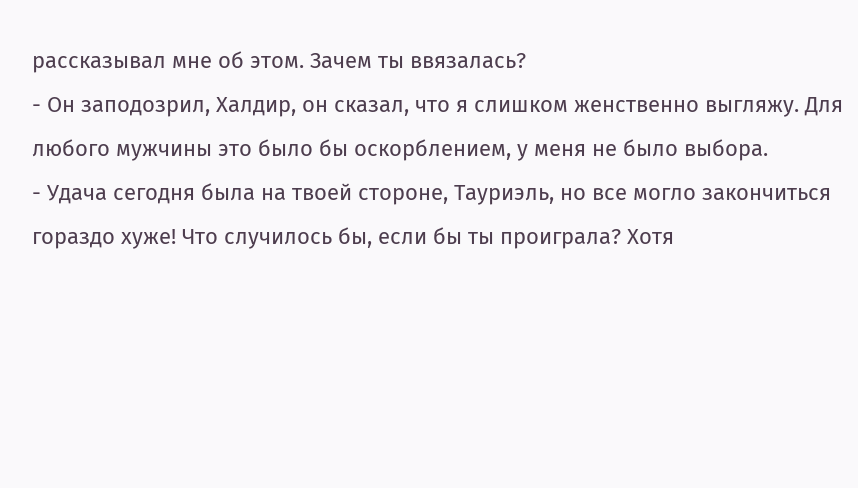рассказывал мне об этом. Зачем ты ввязалась?
- Он заподозрил, Халдир, он сказал, что я слишком женственно выгляжу. Для любого мужчины это было бы оскорблением, у меня не было выбора.
- Удача сегодня была на твоей стороне, Тауриэль, но все могло закончиться гораздо хуже! Что случилось бы, если бы ты проиграла? Хотя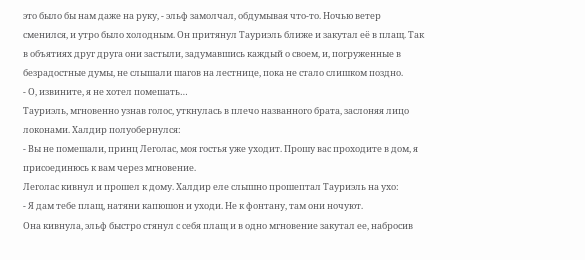это было бы нам даже на руку, - эльф замолчал, обдумывая что-то. Ночью ветер сменился, и утро было холодным. Он притянул Тауриэль ближе и закутал её в плащ. Так в объятиях друг друга они застыли, задумавшись каждый о своем, и, погруженные в безрадостные думы, не слышали шагов на лестнице, пока не стало слишком поздно.
- О, извините, я не хотел помешать…
Тауриэль, мгновенно узнав голос, уткнулась в плечо названного брата, заслоняя лицо локонами. Халдир полуобернулся:
- Вы не помешали, принц Леголас, моя гостья уже уходит. Прошу вас проходите в дом, я присоединюсь к вам через мгновение.
Леголас кивнул и прошел к дому. Халдир еле слышно прошептал Тауриэль на ухо:
- Я дам тебе плащ, натяни капюшон и уходи. Не к фонтану, там они ночуют.
Она кивнула, эльф быстро стянул с себя плащ и в одно мгновение закутал ее, набросив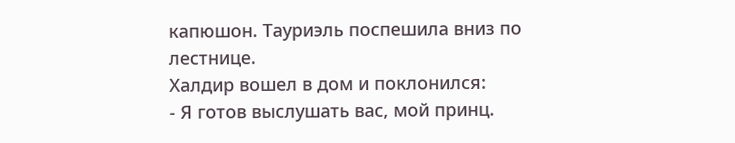капюшон. Тауриэль поспешила вниз по лестнице.
Халдир вошел в дом и поклонился:
- Я готов выслушать вас, мой принц.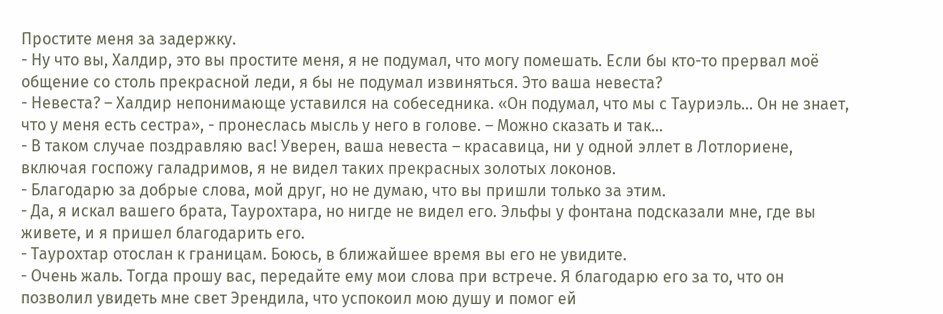Простите меня за задержку.
- Ну что вы, Халдир, это вы простите меня, я не подумал, что могу помешать. Если бы кто-то прервал моё общение со столь прекрасной леди, я бы не подумал извиняться. Это ваша невеста?
- Невеста? – Халдир непонимающе уставился на собеседника. «Он подумал, что мы с Тауриэль… Он не знает, что у меня есть сестра», - пронеслась мысль у него в голове. – Можно сказать и так…
- В таком случае поздравляю вас! Уверен, ваша невеста – красавица, ни у одной эллет в Лотлориене, включая госпожу галадримов, я не видел таких прекрасных золотых локонов.
- Благодарю за добрые слова, мой друг, но не думаю, что вы пришли только за этим.
- Да, я искал вашего брата, Таурохтара, но нигде не видел его. Эльфы у фонтана подсказали мне, где вы живете, и я пришел благодарить его.
- Таурохтар отослан к границам. Боюсь, в ближайшее время вы его не увидите.
- Очень жаль. Тогда прошу вас, передайте ему мои слова при встрече. Я благодарю его за то, что он позволил увидеть мне свет Эрендила, что успокоил мою душу и помог ей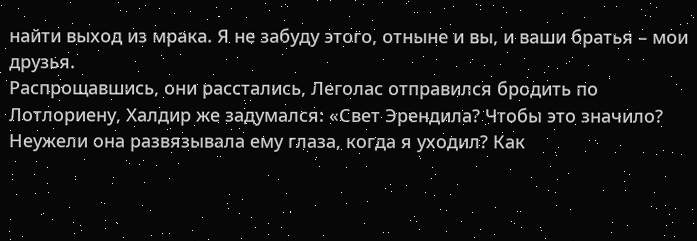найти выход из мрака. Я не забуду этого, отныне и вы, и ваши братья – мои друзья.
Распрощавшись, они расстались, Леголас отправился бродить по Лотлориену, Халдир же задумался: «Свет Эрендила? Чтобы это значило? Неужели она развязывала ему глаза, когда я уходил? Как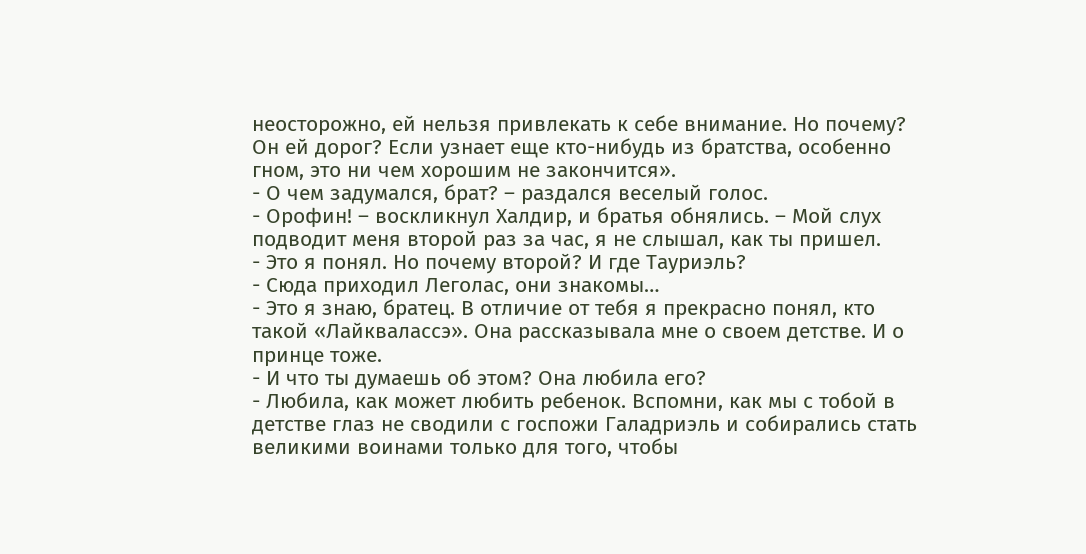неосторожно, ей нельзя привлекать к себе внимание. Но почему? Он ей дорог? Если узнает еще кто-нибудь из братства, особенно гном, это ни чем хорошим не закончится».
- О чем задумался, брат? – раздался веселый голос.
- Орофин! – воскликнул Халдир, и братья обнялись. – Мой слух подводит меня второй раз за час, я не слышал, как ты пришел.
- Это я понял. Но почему второй? И где Тауриэль?
- Сюда приходил Леголас, они знакомы…
- Это я знаю, братец. В отличие от тебя я прекрасно понял, кто такой «Лайквалассэ». Она рассказывала мне о своем детстве. И о принце тоже.
- И что ты думаешь об этом? Она любила его?
- Любила, как может любить ребенок. Вспомни, как мы с тобой в детстве глаз не сводили с госпожи Галадриэль и собирались стать великими воинами только для того, чтобы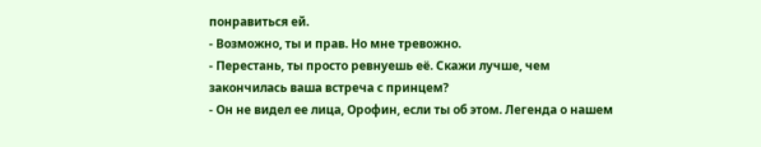понравиться ей.
- Возможно, ты и прав. Но мне тревожно.
- Перестань, ты просто ревнуешь её. Скажи лучше, чем закончилась ваша встреча с принцем?
- Он не видел ее лица, Орофин, если ты об этом. Легенда о нашем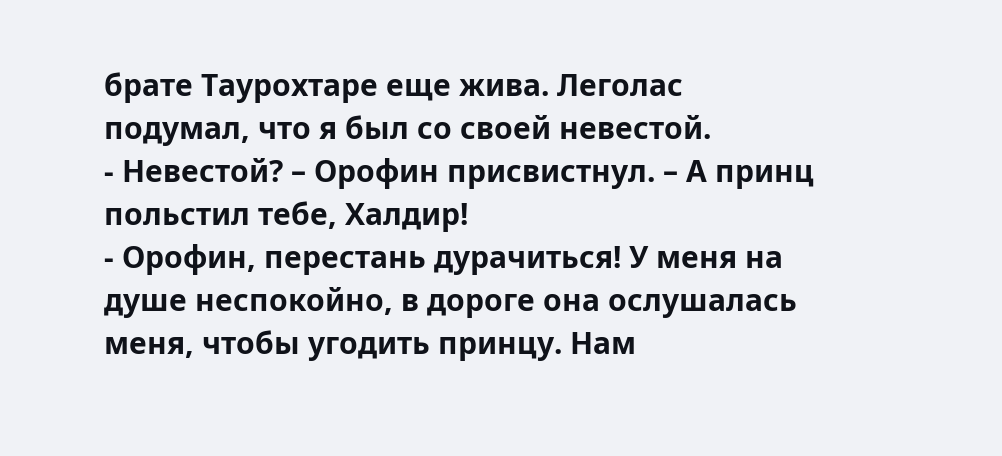брате Таурохтаре еще жива. Леголас подумал, что я был со своей невестой.
- Невестой? – Орофин присвистнул. – А принц польстил тебе, Халдир!
- Орофин, перестань дурачиться! У меня на душе неспокойно, в дороге она ослушалась меня, чтобы угодить принцу. Нам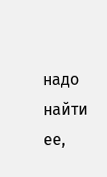надо найти ее,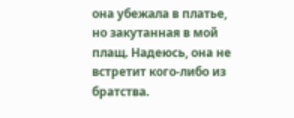она убежала в платье, но закутанная в мой плащ. Надеюсь, она не встретит кого-либо из братства.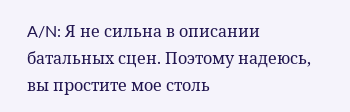A/N: Я не сильна в описании батальных сцен. Поэтому надеюсь, вы простите мое столь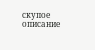скупое описание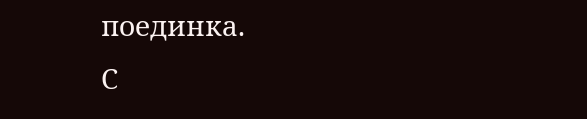поединка.
С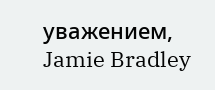уважением,
Jamie Bradley